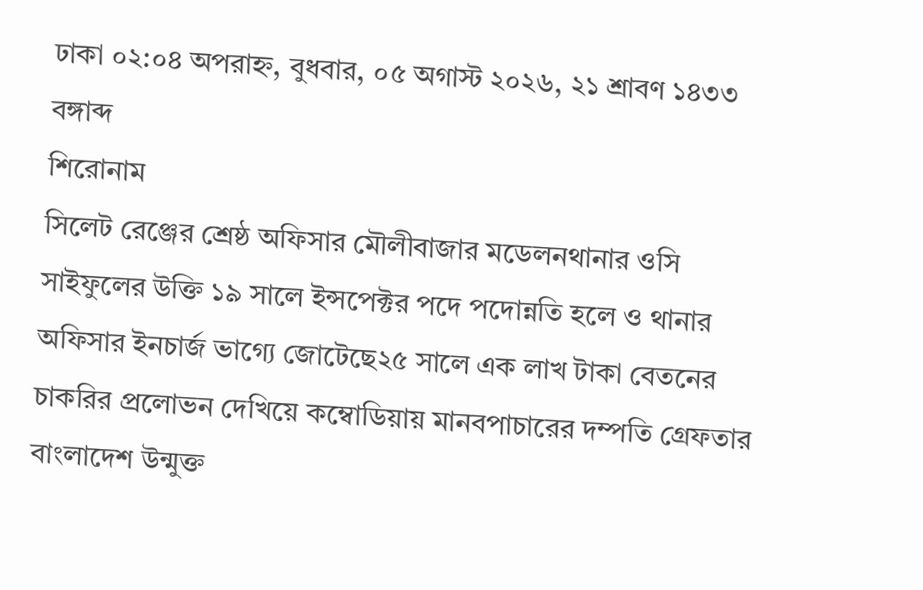ঢাকা ০২:০৪ অপরাহ্ন, বুধবার, ০৫ অগাস্ট ২০২৬, ২১ শ্রাবণ ১৪৩৩ বঙ্গাব্দ
শিরোনাম
সিলেট রেঞ্জের শ্রেষ্ঠ অফিসার মৌলীবাজার মডেলনথানার ওসি সাইফুলের উক্তি ১৯ সালে ইন্সপেক্টর পদে পদোন্নতি হলে ও থানার অফিসার ইনচার্জ ভাগ্যে জোটেছে২৫ সালে এক লাখ টাকা বেতনের চাকরির প্রলোভন দেখিয়ে কম্বোডিয়ায় মানবপাচারের দম্পতি গ্রেফতার বাংলাদেশ উন্মুক্ত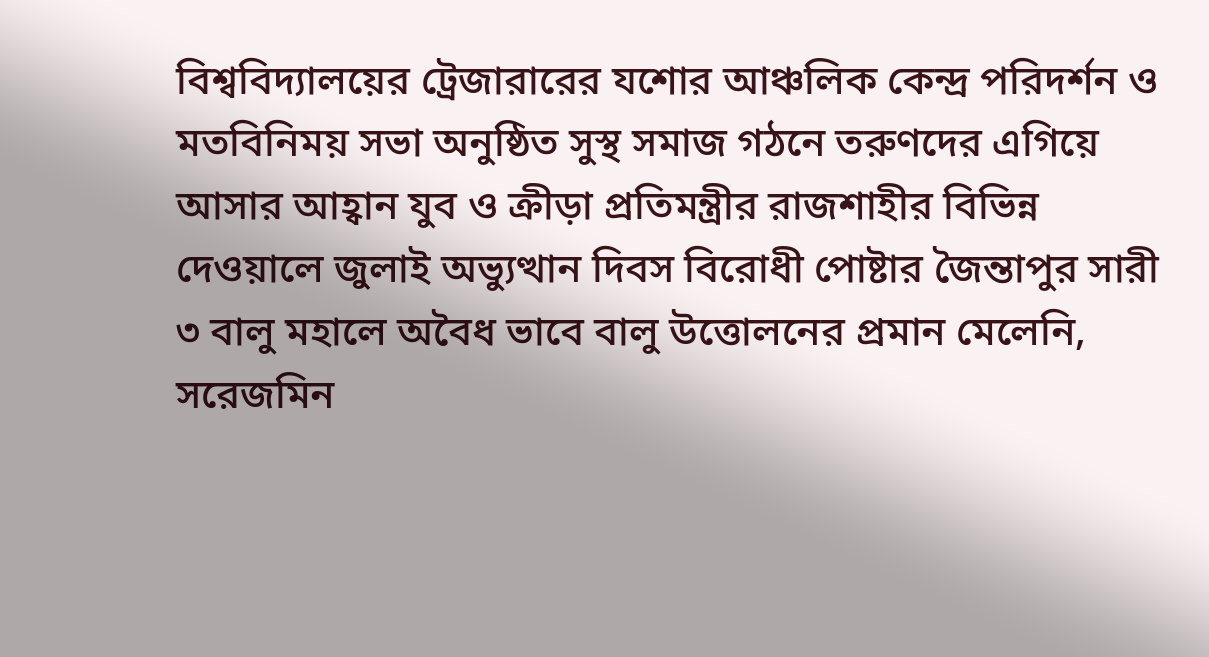বিশ্ববিদ্যালয়ের ট্রেজারারের যশোর আঞ্চলিক কেন্দ্র পরিদর্শন ও মতবিনিময় সভা অনুষ্ঠিত সুস্থ সমাজ গঠনে তরুণদের এগিয়ে আসার আহ্বান যুব ও ক্রীড়া প্রতিমন্ত্রীর রাজশাহীর বিভিন্ন দেওয়ালে জুলাই অভ্যুত্থান দিবস বিরোধী পোষ্টার জৈন্তাপুর সারী ৩ বালু মহালে অবৈধ ভাবে বালু উত্তোলনের প্রমান মেলেনি, সরেজমিন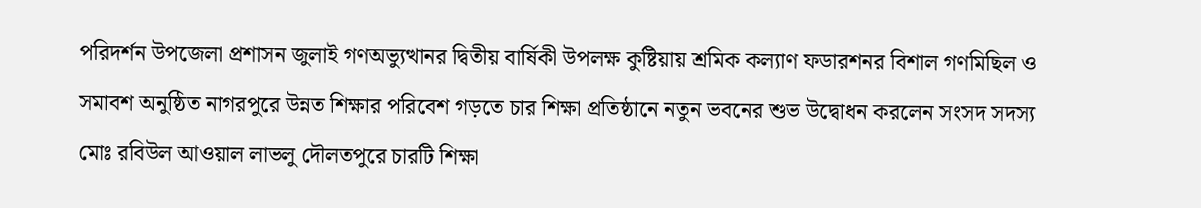পরিদর্শন উপজেলা প্রশাসন জুলাই গণঅভ্যুত্থানর দ্বিতীয় বার্ষিকী উপলক্ষ কুষ্টিয়ায় শ্রমিক কল্যাণ ফডারশনর বিশাল গণমিছিল ও সমাবশ অনুষ্ঠিত নাগরপুরে উন্নত শিক্ষার পরিবেশ গড়তে চার শিক্ষা প্রতিষ্ঠানে নতুন ভবনের শুভ উদ্বোধন করলেন সংসদ সদস্য মোঃ রবিউল আওয়াল লাভলু দৌলতপুরে চারটি শিক্ষা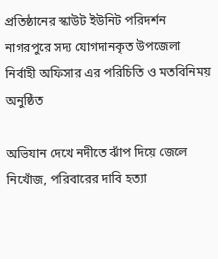প্রতিষ্ঠানের স্কাউট ইউনিট পরিদর্শন নাগরপুরে সদ্য যোগদানকৃত উপজেলা নির্বাহী অফিসার এর পরিচিতি ও মতবিনিময় অনুষ্ঠিত

অভিযান দেখে নদীতে ঝাঁপ দিয়ে জেলে নিখোঁজ, পরিবারের দাবি হত্যা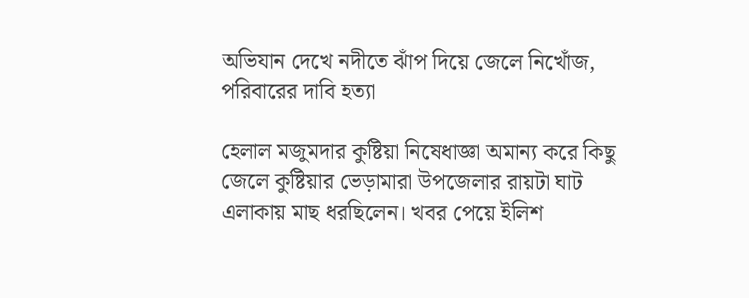অভিযান দেখে নদীতে ঝাঁপ দিয়ে জেলে নিখোঁজ, পরিবারের দাবি হত্যা

হেলাল মজুমদার কুষ্টিয়া নিষেধাজ্ঞা অমান্য করে কিছু জেলে কুষ্টিয়ার ভেড়ামারা উপজেলার রায়টা ঘাট এলাকায় মাছ ধরছিলেন। খবর পেয়ে ইলিশ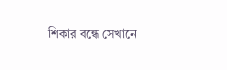শিকার বন্ধে সেখানে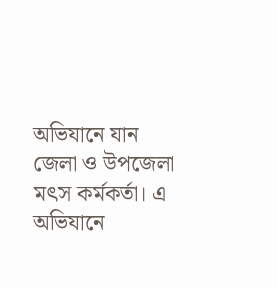অভিযানে যান জেলা ও উপজেলা মৎস কর্মকর্তা। এ অভিযানে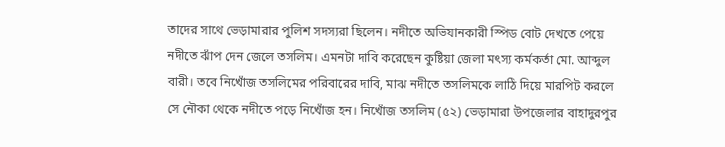তাদের সাথে ভেড়ামারার পুলিশ সদস্যরা ছিলেন। নদীতে অভিযানকারী স্পিড বোট দেখ‌তে পে‌য়ে নদীতে ঝাঁপ দেন জেলে তসলিম। এমনটা দাবি করেছেন কুষ্টিয়া জেলা মৎস্য কর্মকর্তা মো. আব্দুল বারী। তবে নিখোঁজ তসলিমের পরিবারের দাবি, মাঝ নদীতে তসলিমকে লাঠি দিয়ে মারপিট করলে সে নৌকা থেকে নদীতে পড়ে নিখোঁজ হন। নিখোঁজ তসলিম (৫২) ভেড়ামারা উপজেলার বাহাদুরপুর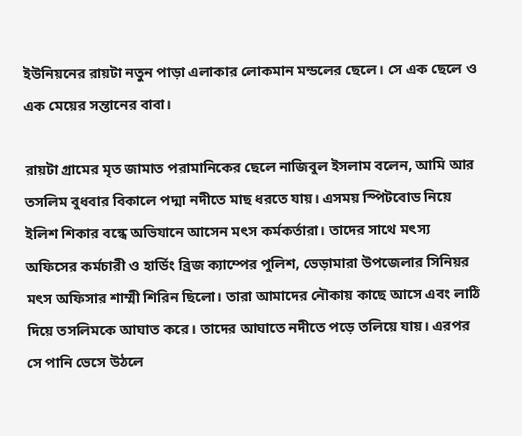ইউনিয়নের রায়টা নতুন পাড়া এলাকার লোকমান মন্ডলের ছেলে। সে এক ছেলে ও এক মেয়ের সন্তানের বাবা।

রায়টা গ্রামের মৃত জামাত পরামানিকের ছেলে নাজিবুল ইসলাম বলেন, আমি আর তসলিম বুধবার বিকালে পদ্মা নদীতে মাছ ধরতে যায়। এসময় স্পিটবোড নিয়ে ইলিশ শিকার বন্ধে অভিযানে আসেন মৎস কর্মকর্তারা। তাদের সাথে মৎস্য অফিসের কর্মচারী ও হার্ডিং ব্রিজ ক্যাম্পের পুলিশ, ভেড়ামারা উপজেলার সিনিয়র মৎস অফিসার শাম্মী শিরিন ছিলো। তারা আমাদের নৌকায় কাছে আসে এবং লাঠি দিয়ে তসলিমকে আঘাত করে। তাদের আঘাতে নদীতে পড়ে তলিয়ে যায়। এরপর সে পানি ভেসে উঠলে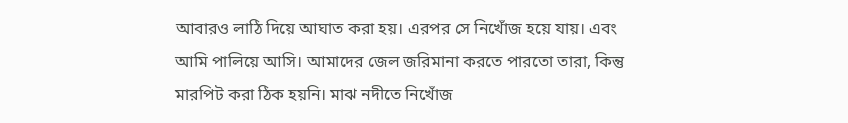আবারও লাঠি দিয়ে আঘাত করা হয়। এরপর সে নিখোঁজ হয়ে যায়। এবং আমি পালিয়ে আসি। আমাদের জেল জরিমানা করতে পারতো তারা, কিন্তু মারপিট করা ঠিক হয়নি। মাঝ নদীতে নিখোঁজ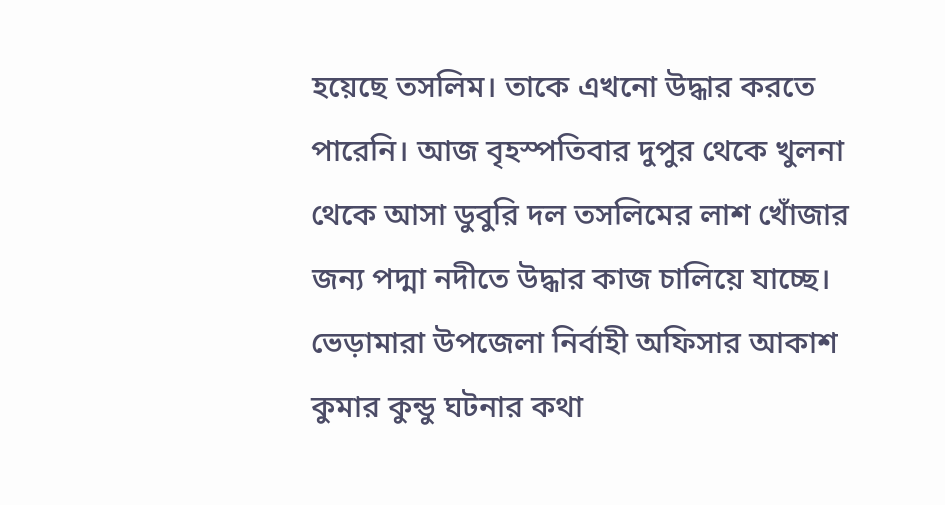হয়েছে তসলিম। তাকে এখনো উদ্ধার করতে পারেনি। আজ বৃহস্পতিবার দুপুর থেকে খুলনা থেকে আসা ডুবুরি দল তসলিমের লাশ খোঁজার জন্য পদ্মা নদীতে উদ্ধার কাজ চালিয়ে যাচ্ছে। ভেড়ামারা উপজেলা নির্বাহী অফিসার আকাশ কুমার কুন্ডু ঘটনার কথা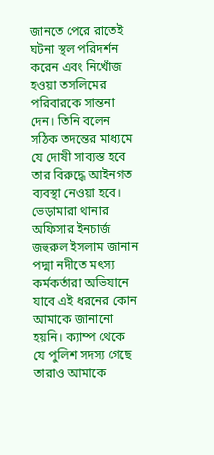জানতে পেরে রাতেই ঘটনা স্থল পরিদর্শন করেন এবং নিখোঁজ হওয়া তসলিমের পরিবারকে সান্তনা দেন। তিনি বলেন সঠিক তদন্তের মাধ্যমে যে দোষী সাব্যস্ত হবে তার বিরুদ্ধে আইনগত ব্যবস্থা নেওয়া হবে। ভেড়ামারা থানার অফিসার ইনচার্জ জহুরুল ইসলাম জানান পদ্মা নদীতে মৎস্য কর্মকর্তারা অভিযানে যাবে এই ধরনের কোন আমাকে জানানো হয়নি। ক্যাম্প থেকে যে পুলিশ সদস্য গেছে তারাও আমাকে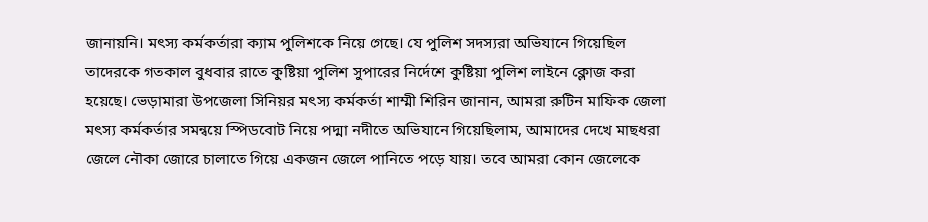জানায়নি। মৎস্য কর্মকর্তারা ক্যাম পুলিশকে নিয়ে গেছে। যে পুলিশ সদস্যরা অভিযানে গিয়েছিল তাদেরকে গতকাল বুধবার রাতে কুষ্টিয়া পুলিশ সুপারের নির্দেশে কুষ্টিয়া পুলিশ লাইনে ক্লোজ করা হয়েছে। ভেড়ামারা উপজেলা সিনিয়র মৎস্য কর্মকর্তা শাম্মী শিরিন জানান, আমরা রুটিন মাফিক জেলা মৎস্য কর্মকর্তার সমন্বয়ে স্পিডবোট নিয়ে পদ্মা নদীতে অভিযানে গিয়েছিলাম, আমাদের দেখে মাছধরা জেলে নৌকা জোরে চালাতে গিয়ে একজন জেলে পানিতে পড়ে যায়। তবে আমরা কোন জেলেকে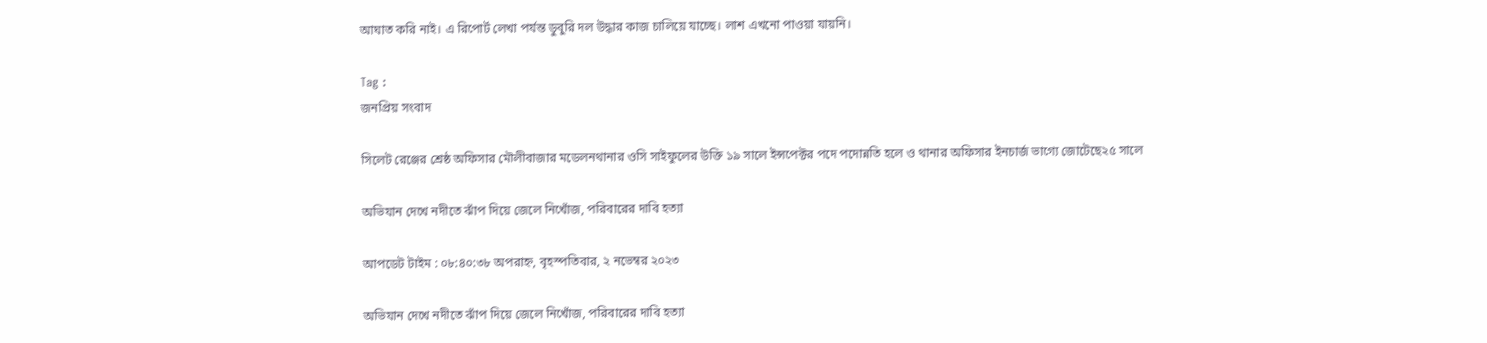আঘাত করি নাই। এ রিপোর্ট লেখা পর্যন্ত ডুবুরি দল উদ্ধার কাজ চালিয়ে যাচ্ছে। লাশ এখনো পাওয়া যায়নি।

Tag :
জনপ্রিয় সংবাদ

সিলেট রেঞ্জের শ্রেষ্ঠ অফিসার মৌলীবাজার মডেলনথানার ওসি সাইফুলের উক্তি ১৯ সালে ইন্সপেক্টর পদে পদোন্নতি হলে ও থানার অফিসার ইনচার্জ ভাগ্যে জোটেছে২৫ সালে

অভিযান দেখে নদীতে ঝাঁপ দিয়ে জেলে নিখোঁজ, পরিবারের দাবি হত্যা

আপডেট টাইম : ০৮:৪০:৩৮ অপরাহ্ন, বৃহস্পতিবার, ২ নভেম্বর ২০২৩

অভিযান দেখে নদীতে ঝাঁপ দিয়ে জেলে নিখোঁজ, পরিবারের দাবি হত্যা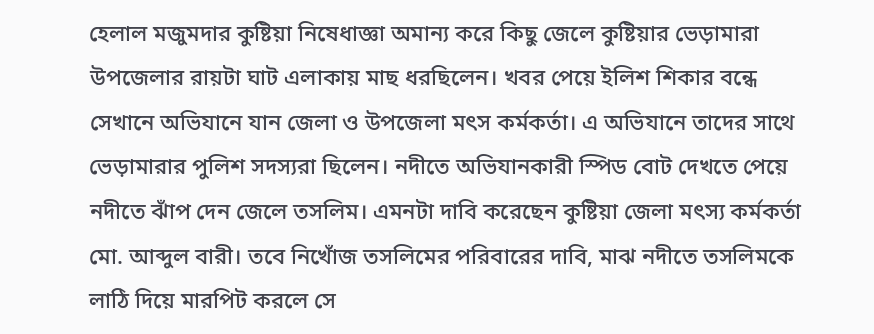হেলাল মজুমদার কুষ্টিয়া নিষেধাজ্ঞা অমান্য করে কিছু জেলে কুষ্টিয়ার ভেড়ামারা উপজেলার রায়টা ঘাট এলাকায় মাছ ধরছিলেন। খবর পেয়ে ইলিশ শিকার বন্ধে সেখানে অভিযানে যান জেলা ও উপজেলা মৎস কর্মকর্তা। এ অভিযানে তাদের সাথে ভেড়ামারার পুলিশ সদস্যরা ছিলেন। নদীতে অভিযানকারী স্পিড বোট দেখ‌তে পে‌য়ে নদীতে ঝাঁপ দেন জেলে তসলিম। এমনটা দাবি করেছেন কুষ্টিয়া জেলা মৎস্য কর্মকর্তা মো. আব্দুল বারী। তবে নিখোঁজ তসলিমের পরিবারের দাবি, মাঝ নদীতে তসলিমকে লাঠি দিয়ে মারপিট করলে সে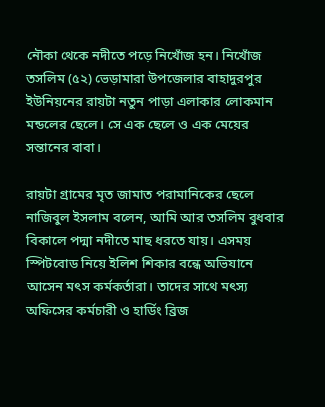নৌকা থেকে নদীতে পড়ে নিখোঁজ হন। নিখোঁজ তসলিম (৫২) ভেড়ামারা উপজেলার বাহাদুরপুর ইউনিয়নের রায়টা নতুন পাড়া এলাকার লোকমান মন্ডলের ছেলে। সে এক ছেলে ও এক মেয়ের সন্তানের বাবা।

রায়টা গ্রামের মৃত জামাত পরামানিকের ছেলে নাজিবুল ইসলাম বলেন, আমি আর তসলিম বুধবার বিকালে পদ্মা নদীতে মাছ ধরতে যায়। এসময় স্পিটবোড নিয়ে ইলিশ শিকার বন্ধে অভিযানে আসেন মৎস কর্মকর্তারা। তাদের সাথে মৎস্য অফিসের কর্মচারী ও হার্ডিং ব্রিজ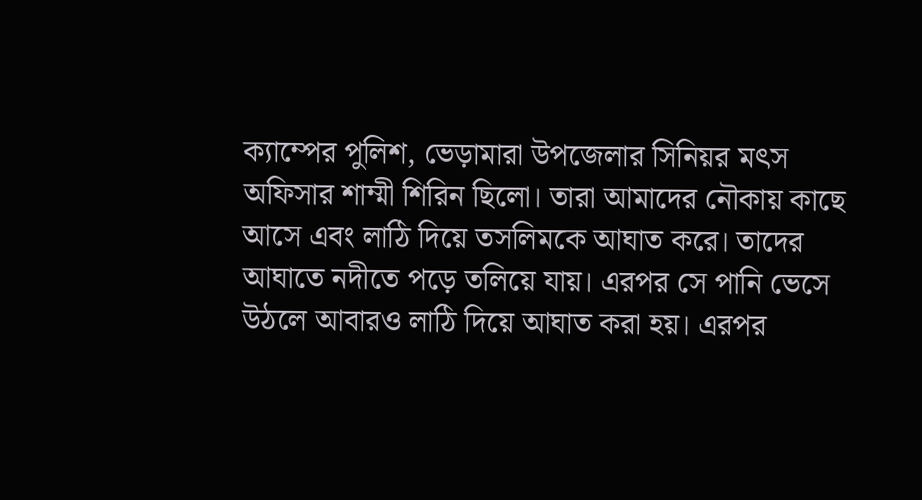ক্যাম্পের পুলিশ, ভেড়ামারা উপজেলার সিনিয়র মৎস অফিসার শাম্মী শিরিন ছিলো। তারা আমাদের নৌকায় কাছে আসে এবং লাঠি দিয়ে তসলিমকে আঘাত করে। তাদের আঘাতে নদীতে পড়ে তলিয়ে যায়। এরপর সে পানি ভেসে উঠলে আবারও লাঠি দিয়ে আঘাত করা হয়। এরপর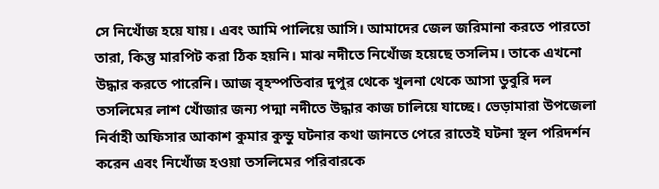সে নিখোঁজ হয়ে যায়। এবং আমি পালিয়ে আসি। আমাদের জেল জরিমানা করতে পারতো তারা, কিন্তু মারপিট করা ঠিক হয়নি। মাঝ নদীতে নিখোঁজ হয়েছে তসলিম। তাকে এখনো উদ্ধার করতে পারেনি। আজ বৃহস্পতিবার দুপুর থেকে খুলনা থেকে আসা ডুবুরি দল তসলিমের লাশ খোঁজার জন্য পদ্মা নদীতে উদ্ধার কাজ চালিয়ে যাচ্ছে। ভেড়ামারা উপজেলা নির্বাহী অফিসার আকাশ কুমার কুন্ডু ঘটনার কথা জানতে পেরে রাতেই ঘটনা স্থল পরিদর্শন করেন এবং নিখোঁজ হওয়া তসলিমের পরিবারকে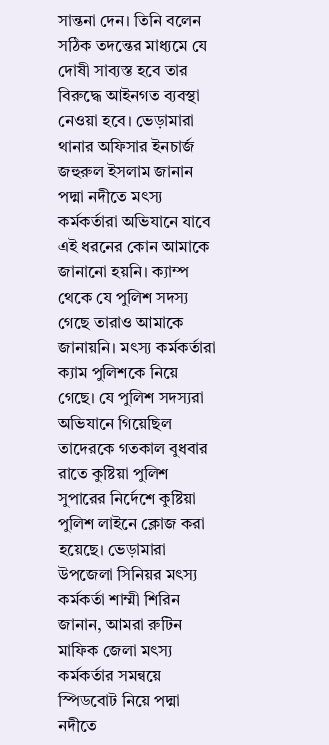সান্তনা দেন। তিনি বলেন সঠিক তদন্তের মাধ্যমে যে দোষী সাব্যস্ত হবে তার বিরুদ্ধে আইনগত ব্যবস্থা নেওয়া হবে। ভেড়ামারা থানার অফিসার ইনচার্জ জহুরুল ইসলাম জানান পদ্মা নদীতে মৎস্য কর্মকর্তারা অভিযানে যাবে এই ধরনের কোন আমাকে জানানো হয়নি। ক্যাম্প থেকে যে পুলিশ সদস্য গেছে তারাও আমাকে জানায়নি। মৎস্য কর্মকর্তারা ক্যাম পুলিশকে নিয়ে গেছে। যে পুলিশ সদস্যরা অভিযানে গিয়েছিল তাদেরকে গতকাল বুধবার রাতে কুষ্টিয়া পুলিশ সুপারের নির্দেশে কুষ্টিয়া পুলিশ লাইনে ক্লোজ করা হয়েছে। ভেড়ামারা উপজেলা সিনিয়র মৎস্য কর্মকর্তা শাম্মী শিরিন জানান, আমরা রুটিন মাফিক জেলা মৎস্য কর্মকর্তার সমন্বয়ে স্পিডবোট নিয়ে পদ্মা নদীতে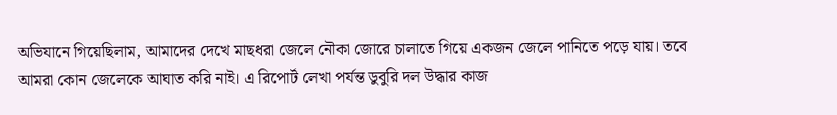অভিযানে গিয়েছিলাম, আমাদের দেখে মাছধরা জেলে নৌকা জোরে চালাতে গিয়ে একজন জেলে পানিতে পড়ে যায়। তবে আমরা কোন জেলেকে আঘাত করি নাই। এ রিপোর্ট লেখা পর্যন্ত ডুবুরি দল উদ্ধার কাজ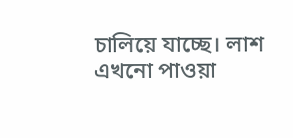চালিয়ে যাচ্ছে। লাশ এখনো পাওয়া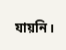যায়নি।